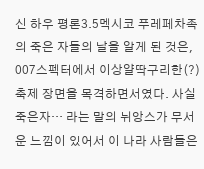신 하우 평론3.5멕시코 푸레페차족의 죽은 자들의 날을 알게 된 것은, 007스펙터에서 이상얄딱구리한(?) 축제 장면을 목격하면서였다. 사실 죽은자… 라는 말의 뉘앙스가 무서운 느낌이 있어서 이 나라 사람들은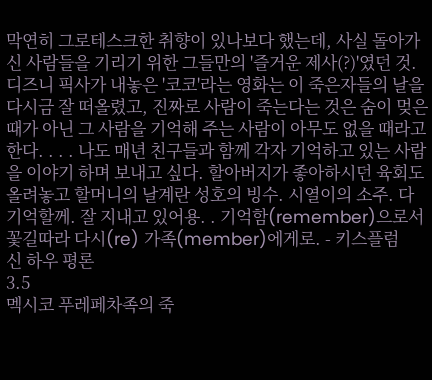막연히 그로테스크한 취향이 있나보다 했는데, 사실 돌아가신 사람들을 기리기 위한 그들만의 '즐거운 제사(?)'였던 것. 디즈니 픽사가 내놓은 '코코'라는 영화는 이 죽은자들의 날을 다시금 잘 떠올렸고, 진짜로 사람이 죽는다는 것은 숨이 멎은때가 아닌 그 사람을 기억해 주는 사람이 아무도 없을 때라고 한다. . . . 나도 매년 친구들과 함께 각자 기억하고 있는 사람을 이야기 하며 보내고 싶다. 할아버지가 좋아하시던 육회도 올려놓고 할머니의 날계란 성호의 빙수. 시열이의 소주. 다 기억할께. 잘 지내고 있어용. . 기억함(remember)으로서 꽃길따라 다시(re) 가족(member)에게로. - 키스플럼
신 하우 평론
3.5
멕시코 푸레페차족의 죽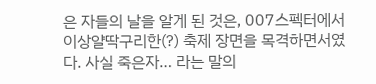은 자들의 날을 알게 된 것은, 007스펙터에서 이상얄딱구리한(?) 축제 장면을 목격하면서였다. 사실 죽은자… 라는 말의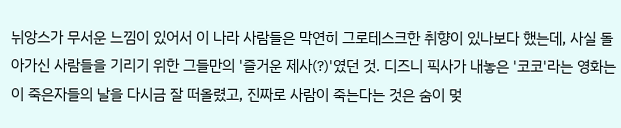뉘앙스가 무서운 느낌이 있어서 이 나라 사람들은 막연히 그로테스크한 취향이 있나보다 했는데, 사실 돌아가신 사람들을 기리기 위한 그들만의 '즐거운 제사(?)'였던 것. 디즈니 픽사가 내놓은 '코코'라는 영화는 이 죽은자들의 날을 다시금 잘 떠올렸고, 진짜로 사람이 죽는다는 것은 숨이 멎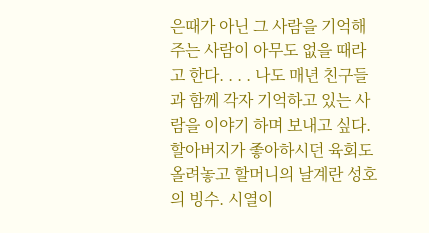은때가 아닌 그 사람을 기억해 주는 사람이 아무도 없을 때라고 한다. . . . 나도 매년 친구들과 함께 각자 기억하고 있는 사람을 이야기 하며 보내고 싶다. 할아버지가 좋아하시던 육회도 올려놓고 할머니의 날계란 성호의 빙수. 시열이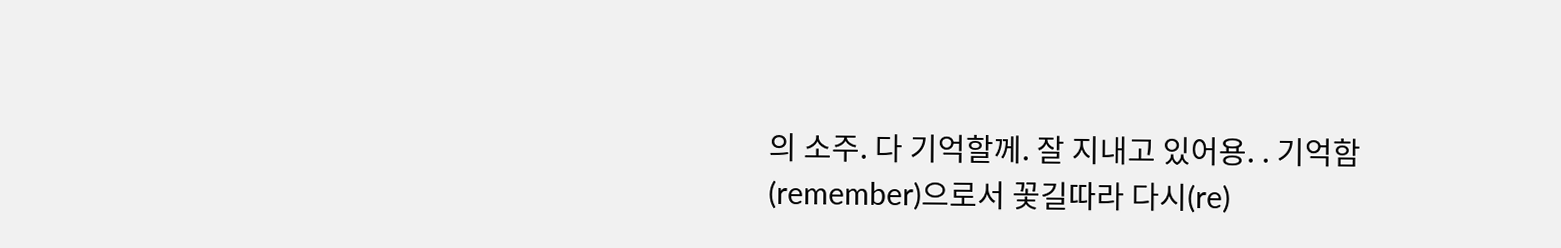의 소주. 다 기억할께. 잘 지내고 있어용. . 기억함(remember)으로서 꽃길따라 다시(re)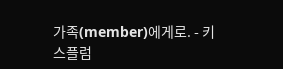가족(member)에게로. - 키스플럼